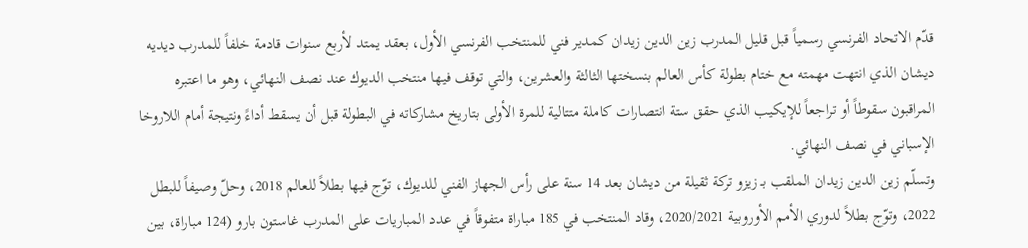قدّم الاتحاد الفرنسي رسمياً قبل قليل المدرب زين الدين زيدان كمدير فني للمنتخب الفرنسي الأول، بعقد يمتد لأربع سنوات قادمة خلفاً للمدرب ديديه ديشان الذي انتهت مهمته مع ختام بطولة كأس العالم بنسختها الثالثة والعشرين، والتي توقف فيها منتخب الديوك عند نصف النهائي، وهو ما اعتبره المراقبون سقوطاً أو تراجعاً للإيكيب الذي حقق ستة انتصارات كاملة متتالية للمرة الأولى بتاريخ مشاركاته في البطولة قبل أن يسقط أداءً ونتيجة أمام اللاروخا الإسباني في نصف النهائي.
وتسلّم زين الدين زيدان الملقب بـ زيزو تركة ثقيلة من ديشان بعد 14 سنة على رأس الجهاز الفني للديوك، توّج فيها بطلاً للعالم 2018، وحلّ وصيفاً للبطل 2022، وتوّج بطلاً لدوري الأمم الأوروبية 2020/2021، وقاد المنتخب في 185 مباراة متفوقاً في عدد المباريات على المدرب غاستون بارو (124 مباراة، بين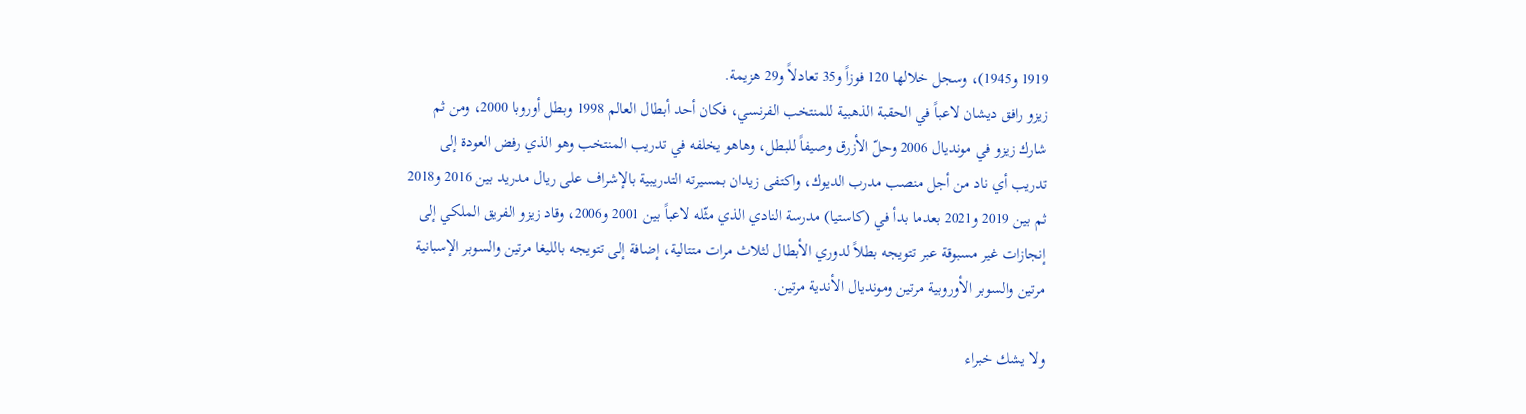1919 و1945)، وسجل خلالها 120 فوزاً و35 تعادلاً و29 هزيمة.
زيزو رافق ديشان لاعباً في الحقبة الذهبية للمنتخب الفرنسي، فكان أحد أبطال العالم 1998 وبطل أوروبا 2000، ومن ثم شارك زيزو في مونديال 2006 وحلّ الأزرق وصيفاً للبطل، وهاهو يخلفه في تدريب المنتخب وهو الذي رفض العودة إلى تدريب أي ناد من أجل منصب مدرب الديوك، واكتفى زيدان بمسيرته التدريبية بالإشراف على ريال مدريد بين 2016 و2018 ثم بين 2019 و2021 بعدما بدأ في (كاستيا) مدرسة النادي الذي مثّله لاعباً بين 2001 و2006، وقاد زيزو الفريق الملكي إلى إنجازات غير مسبوقة عبر تتويجه بطلاً لدوري الأبطال لثلاث مرات متتالية، إضافة إلى تتويجه بالليغا مرتين والسوبر الإسبانية مرتين والسوبر الأوروبية مرتين ومونديال الأندية مرتين.

ولا يشك خبراء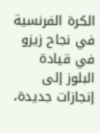الكرة الفرنسية في نجاح زيزو في قيادة البلوز إلى إنجازات جديدة،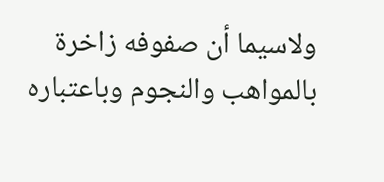ولاسيما أن صفوفه زاخرة بالمواهب والنجوم وباعتباره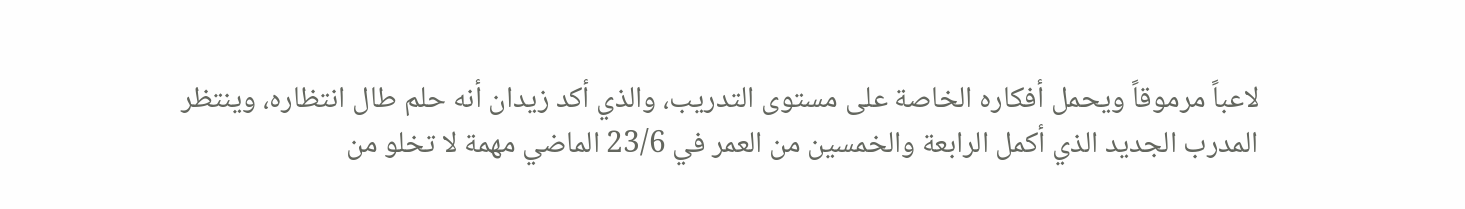لاعباً مرموقاً ويحمل أفكاره الخاصة على مستوى التدريب، والذي أكد زيدان أنه حلم طال انتظاره، وينتظر المدرب الجديد الذي أكمل الرابعة والخمسين من العمر في 23/6 الماضي مهمة لا تخلو من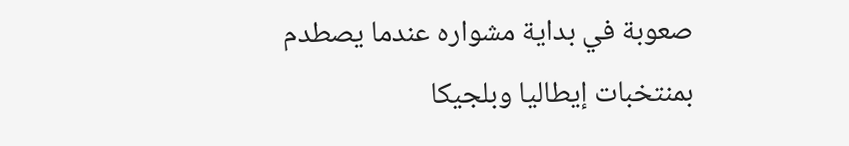صعوبة في بداية مشواره عندما يصطدم بمنتخبات إيطاليا وبلجيكا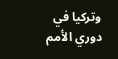وتركيا في دوري الأمم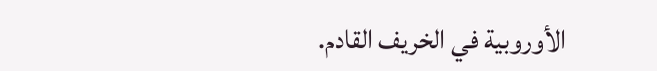الأوروبية في الخريف القادم.